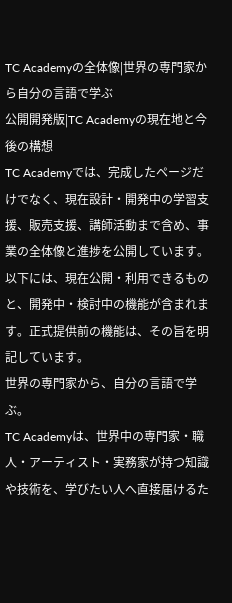TC Academyの全体像|世界の専門家から自分の言語で学ぶ
公開開発版|TC Academyの現在地と今後の構想
TC Academyでは、完成したページだけでなく、現在設計・開発中の学習支援、販売支援、講師活動まで含め、事業の全体像と進捗を公開しています。
以下には、現在公開・利用できるものと、開発中・検討中の機能が含まれます。正式提供前の機能は、その旨を明記しています。
世界の専門家から、自分の言語で学ぶ。
TC Academyは、世界中の専門家・職人・アーティスト・実務家が持つ知識や技術を、学びたい人へ直接届けるた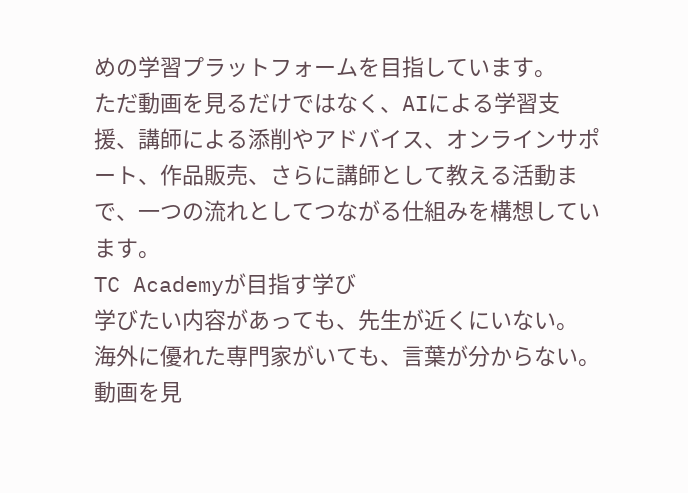めの学習プラットフォームを目指しています。
ただ動画を見るだけではなく、AIによる学習支援、講師による添削やアドバイス、オンラインサポート、作品販売、さらに講師として教える活動まで、一つの流れとしてつながる仕組みを構想しています。
TC Academyが目指す学び
学びたい内容があっても、先生が近くにいない。
海外に優れた専門家がいても、言葉が分からない。
動画を見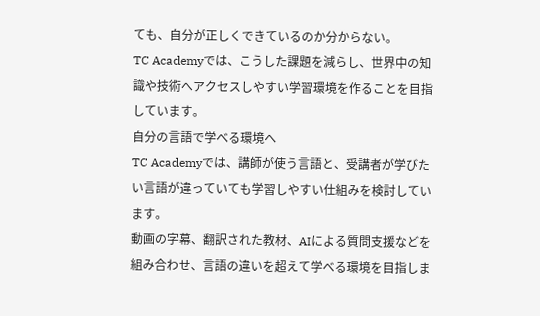ても、自分が正しくできているのか分からない。
TC Academyでは、こうした課題を減らし、世界中の知識や技術へアクセスしやすい学習環境を作ることを目指しています。
自分の言語で学べる環境へ
TC Academyでは、講師が使う言語と、受講者が学びたい言語が違っていても学習しやすい仕組みを検討しています。
動画の字幕、翻訳された教材、AIによる質問支援などを組み合わせ、言語の違いを超えて学べる環境を目指しま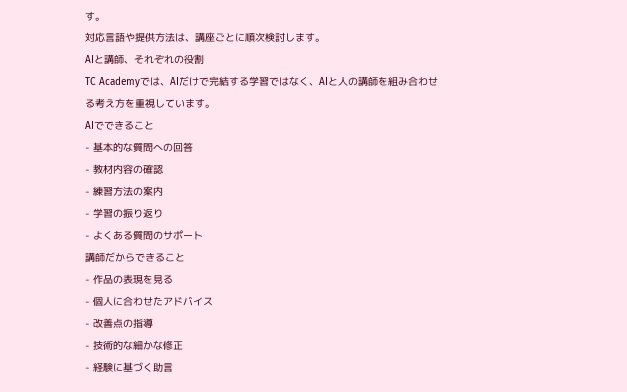す。
対応言語や提供方法は、講座ごとに順次検討します。
AIと講師、それぞれの役割
TC Academyでは、AIだけで完結する学習ではなく、AIと人の講師を組み合わせる考え方を重視しています。
AIでできること
- 基本的な質問への回答
- 教材内容の確認
- 練習方法の案内
- 学習の振り返り
- よくある質問のサポート
講師だからできること
- 作品の表現を見る
- 個人に合わせたアドバイス
- 改善点の指導
- 技術的な細かな修正
- 経験に基づく助言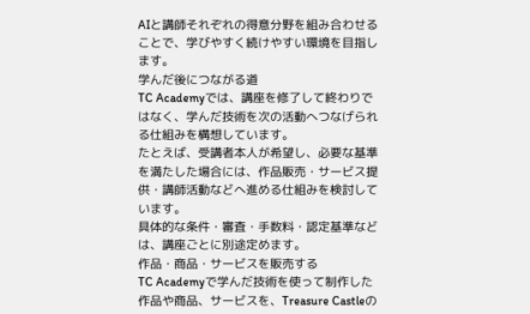AIと講師それぞれの得意分野を組み合わせることで、学びやすく続けやすい環境を目指します。
学んだ後につながる道
TC Academyでは、講座を修了して終わりではなく、学んだ技術を次の活動へつなげられる仕組みを構想しています。
たとえば、受講者本人が希望し、必要な基準を満たした場合には、作品販売・サービス提供・講師活動などへ進める仕組みを検討しています。
具体的な条件・審査・手数料・認定基準などは、講座ごとに別途定めます。
作品・商品・サービスを販売する
TC Academyで学んだ技術を使って制作した作品や商品、サービスを、Treasure Castleの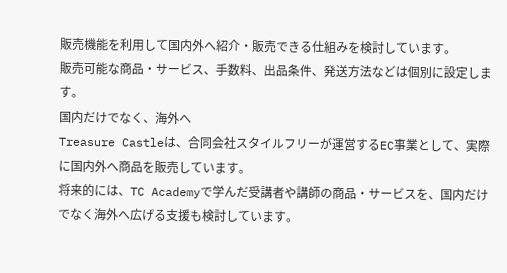販売機能を利用して国内外へ紹介・販売できる仕組みを検討しています。
販売可能な商品・サービス、手数料、出品条件、発送方法などは個別に設定します。
国内だけでなく、海外へ
Treasure Castleは、合同会社スタイルフリーが運営するEC事業として、実際に国内外へ商品を販売しています。
将来的には、TC Academyで学んだ受講者や講師の商品・サービスを、国内だけでなく海外へ広げる支援も検討しています。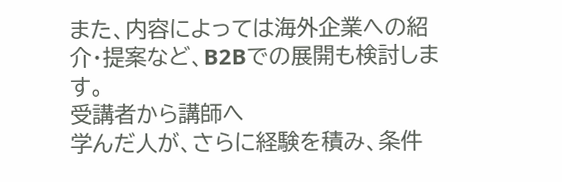また、内容によっては海外企業への紹介・提案など、B2Bでの展開も検討します。
受講者から講師へ
学んだ人が、さらに経験を積み、条件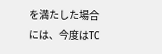を満たした場合には、今度はTC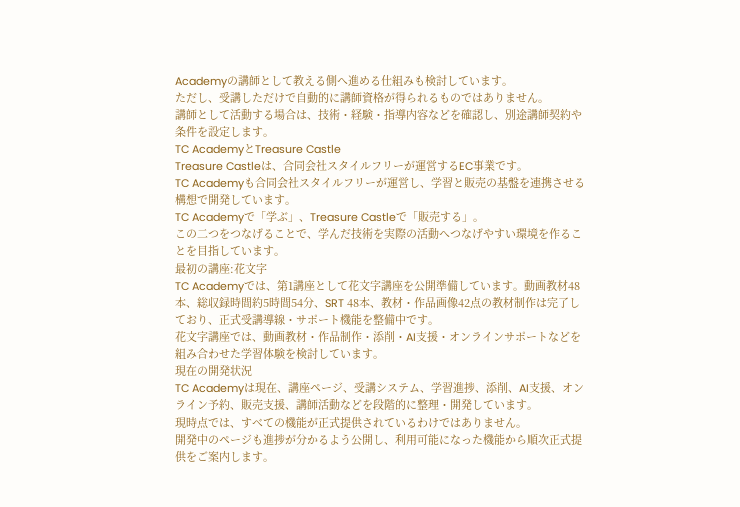Academyの講師として教える側へ進める仕組みも検討しています。
ただし、受講しただけで自動的に講師資格が得られるものではありません。
講師として活動する場合は、技術・経験・指導内容などを確認し、別途講師契約や条件を設定します。
TC AcademyとTreasure Castle
Treasure Castleは、合同会社スタイルフリーが運営するEC事業です。
TC Academyも合同会社スタイルフリーが運営し、学習と販売の基盤を連携させる構想で開発しています。
TC Academyで「学ぶ」、Treasure Castleで「販売する」。
この二つをつなげることで、学んだ技術を実際の活動へつなげやすい環境を作ることを目指しています。
最初の講座:花文字
TC Academyでは、第1講座として花文字講座を公開準備しています。動画教材48本、総収録時間約5時間54分、SRT 48本、教材・作品画像42点の教材制作は完了しており、正式受講導線・サポート機能を整備中です。
花文字講座では、動画教材・作品制作・添削・AI支援・オンラインサポートなどを組み合わせた学習体験を検討しています。
現在の開発状況
TC Academyは現在、講座ページ、受講システム、学習進捗、添削、AI支援、オンライン予約、販売支援、講師活動などを段階的に整理・開発しています。
現時点では、すべての機能が正式提供されているわけではありません。
開発中のページも進捗が分かるよう公開し、利用可能になった機能から順次正式提供をご案内します。